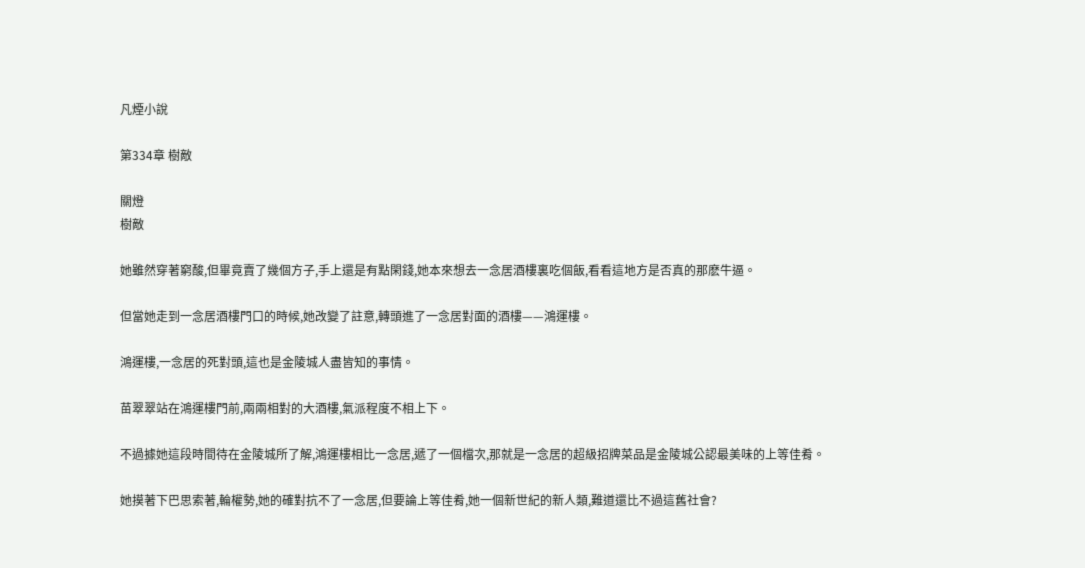凡煙小說

第334章 樹敵

關燈
樹敵

她雖然穿著窮酸,但畢竟賣了幾個方子,手上還是有點閑錢,她本來想去一念居酒樓裏吃個飯,看看這地方是否真的那麽牛逼。

但當她走到一念居酒樓門口的時候,她改變了註意,轉頭進了一念居對面的酒樓——鴻運樓。

鴻運樓,一念居的死對頭,這也是金陵城人盡皆知的事情。

苗翠翠站在鴻運樓門前,兩兩相對的大酒樓,氣派程度不相上下。

不過據她這段時間待在金陵城所了解,鴻運樓相比一念居,遞了一個檔次,那就是一念居的超級招牌菜品是金陵城公認最美味的上等佳肴。

她摸著下巴思索著,輪權勢,她的確對抗不了一念居,但要論上等佳肴,她一個新世紀的新人類,難道還比不過這舊社會?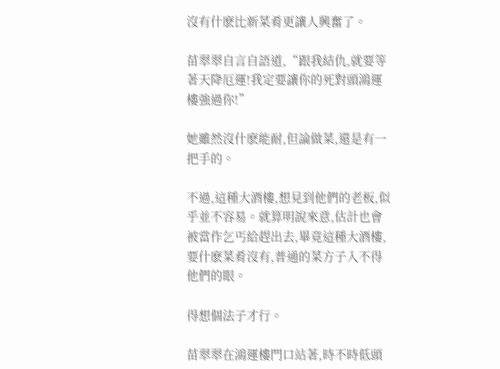沒有什麽比新菜肴更讓人興奮了。

苗翠翠自言自語道,“跟我結仇,就要等著天降厄運!我定要讓你的死對頭鴻運樓強過你!”

她雖然沒什麽能耐,但論做菜,還是有一把手的。

不過,這種大酒樓,想見到他們的老板,似乎並不容易。就算明說來意,估計也會被當作乞丐給趕出去,畢竟這種大酒樓,要什麽菜肴沒有,普通的菜方子入不得他們的眼。

得想個法子才行。

苗翠翠在鴻運樓門口站著,時不時低頭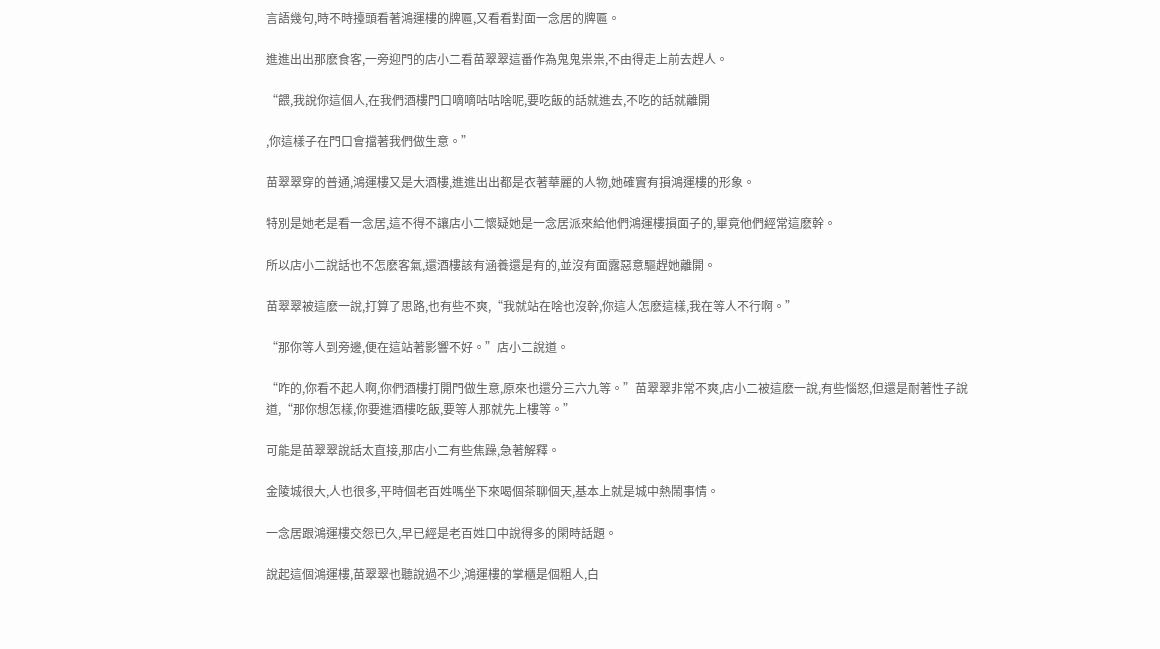言語幾句,時不時擡頭看著鴻運樓的牌匾,又看看對面一念居的牌匾。

進進出出那麽食客,一旁迎門的店小二看苗翠翠這番作為鬼鬼祟祟,不由得走上前去趕人。

“餵,我說你這個人,在我們酒樓門口嘀嘀咕咕啥呢,要吃飯的話就進去,不吃的話就離開

,你這樣子在門口會擋著我們做生意。”

苗翠翠穿的普通,鴻運樓又是大酒樓,進進出出都是衣著華麗的人物,她確實有損鴻運樓的形象。

特別是她老是看一念居,這不得不讓店小二懷疑她是一念居派來給他們鴻運樓損面子的,畢竟他們經常這麽幹。

所以店小二說話也不怎麽客氣,還酒樓該有涵養還是有的,並沒有面露惡意驅趕她離開。

苗翠翠被這麽一說,打算了思路,也有些不爽,“我就站在啥也沒幹,你這人怎麽這樣,我在等人不行啊。”

“那你等人到旁邊,便在這站著影響不好。”店小二說道。

“咋的,你看不起人啊,你們酒樓打開門做生意,原來也還分三六九等。”苗翠翠非常不爽,店小二被這麽一說,有些惱怒,但還是耐著性子說道,“那你想怎樣,你要進酒樓吃飯,要等人那就先上樓等。”

可能是苗翠翠說話太直接,那店小二有些焦躁,急著解釋。

金陵城很大,人也很多,平時個老百姓嗎坐下來喝個茶聊個天,基本上就是城中熱鬧事情。

一念居跟鴻運樓交怨已久,早已經是老百姓口中說得多的閑時話題。

說起這個鴻運樓,苗翠翠也聽說過不少,鴻運樓的掌櫃是個粗人,白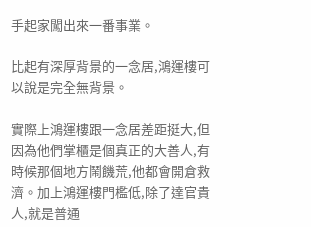手起家闖出來一番事業。

比起有深厚背景的一念居,鴻運樓可以說是完全無背景。

實際上鴻運樓跟一念居差距挺大,但因為他們掌櫃是個真正的大善人,有時候那個地方鬧饑荒,他都會開倉救濟。加上鴻運樓門檻低,除了達官貴人,就是普通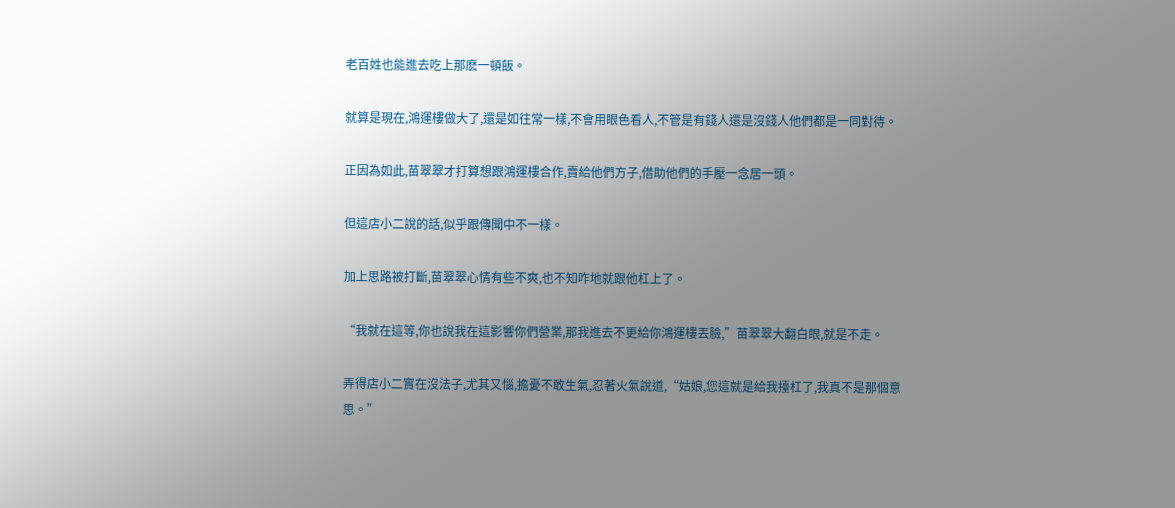老百姓也能進去吃上那麽一頓飯。

就算是現在,鴻運樓做大了,還是如往常一樣,不會用眼色看人,不管是有錢人還是沒錢人他們都是一同對待。

正因為如此,苗翠翠才打算想跟鴻運樓合作,賣給他們方子,借助他們的手壓一念居一頭。

但這店小二說的話,似乎跟傳聞中不一樣。

加上思路被打斷,苗翠翠心情有些不爽,也不知咋地就跟他杠上了。

“我就在這等,你也說我在這影響你們營業,那我進去不更給你鴻運樓丟臉,”苗翠翠大翻白眼,就是不走。

弄得店小二實在沒法子,尤其又惱,擔憂不敢生氣,忍著火氣說道,“姑娘,您這就是給我擡杠了,我真不是那個意思。”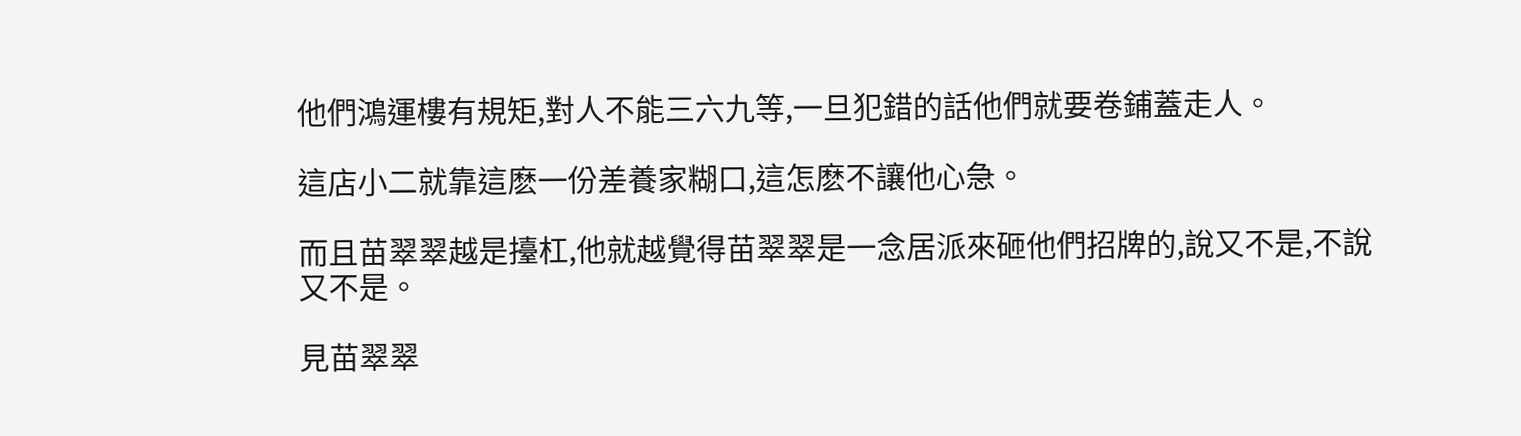他們鴻運樓有規矩,對人不能三六九等,一旦犯錯的話他們就要卷鋪蓋走人。

這店小二就靠這麽一份差養家糊口,這怎麽不讓他心急。

而且苗翠翠越是擡杠,他就越覺得苗翠翠是一念居派來砸他們招牌的,說又不是,不說又不是。

見苗翠翠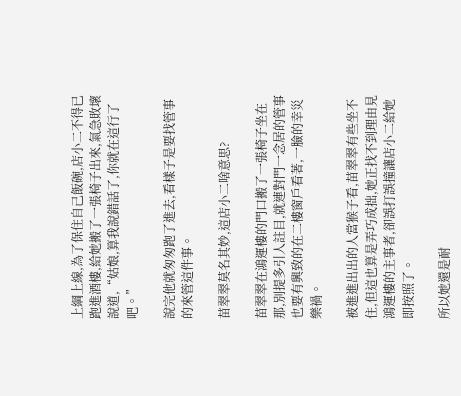上綱上線,為了保住自己飯碗,店小二不得已跑進酒樓,給她搬了一張椅子出來,氣急敗壞說道,“姑娘,算我說錯話了,你就在這行了吧。”

說完他就匆匆跑了進去,看樣子是要找管事的來管這件事。

苗翠翠莫名其妙,這店小二啥意思?

苗翠翠在鴻運樓的門口搬了一張椅子坐在那,別提多引人註目,就連對門一念居的管事也要有興致的在二樓窗戶看著,一臉的幸災樂禍。

被進進出出的人當猴子看,苗翠翠有些坐不住,但這也算是弄巧成拙,她正找不到理由見鴻運樓的主事者,卻誤打誤撞讓店小二給她即按照了。

所以她還是耐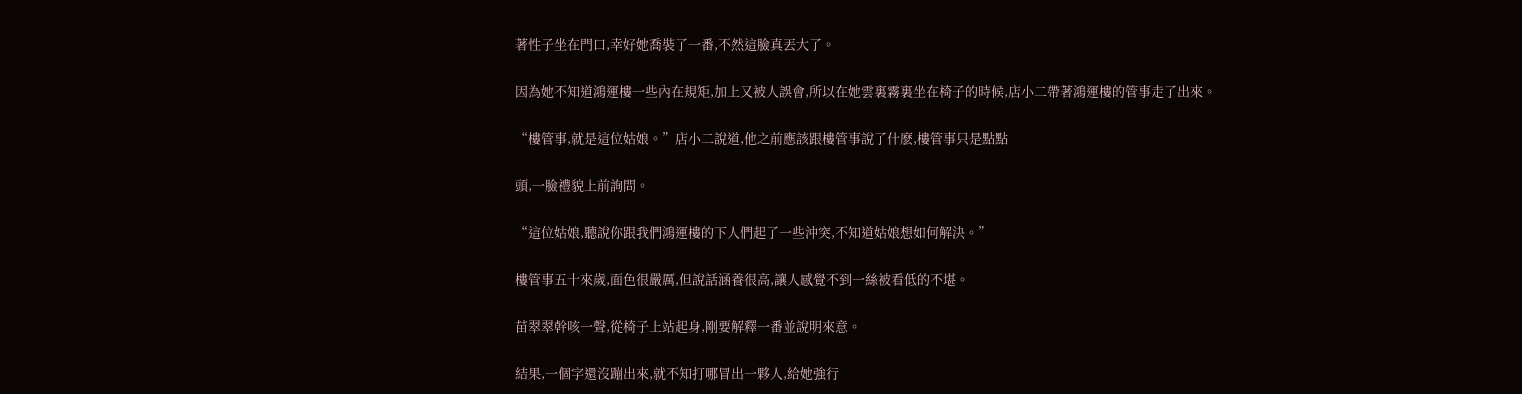著性子坐在門口,幸好她喬裝了一番,不然這臉真丟大了。

因為她不知道鴻運樓一些內在規矩,加上又被人誤會,所以在她雲裏霧裏坐在椅子的時候,店小二帶著鴻運樓的管事走了出來。

“樓管事,就是這位姑娘。”店小二說道,他之前應該跟樓管事說了什麽,樓管事只是點點

頭,一臉禮貌上前詢問。

“這位姑娘,聽說你跟我們鴻運樓的下人們起了一些沖突,不知道姑娘想如何解決。”

樓管事五十來歲,面色很嚴厲,但說話涵養很高,讓人感覺不到一絲被看低的不堪。

苗翠翠幹咳一聲,從椅子上站起身,剛要解釋一番並說明來意。

結果,一個字還沒蹦出來,就不知打哪冒出一夥人,給她強行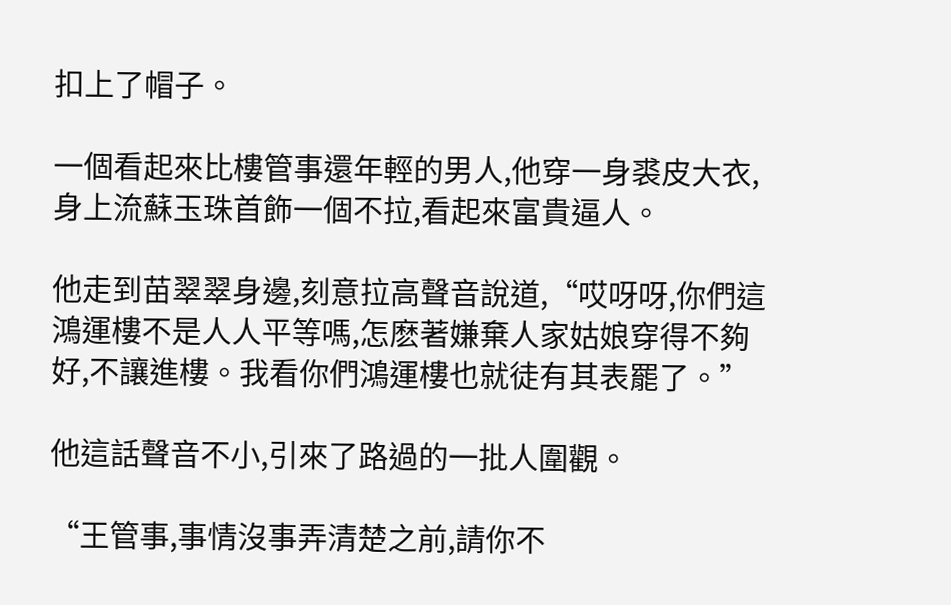扣上了帽子。

一個看起來比樓管事還年輕的男人,他穿一身裘皮大衣,身上流蘇玉珠首飾一個不拉,看起來富貴逼人。

他走到苗翠翠身邊,刻意拉高聲音說道,“哎呀呀,你們這鴻運樓不是人人平等嗎,怎麽著嫌棄人家姑娘穿得不夠好,不讓進樓。我看你們鴻運樓也就徒有其表罷了。”

他這話聲音不小,引來了路過的一批人圍觀。

“王管事,事情沒事弄清楚之前,請你不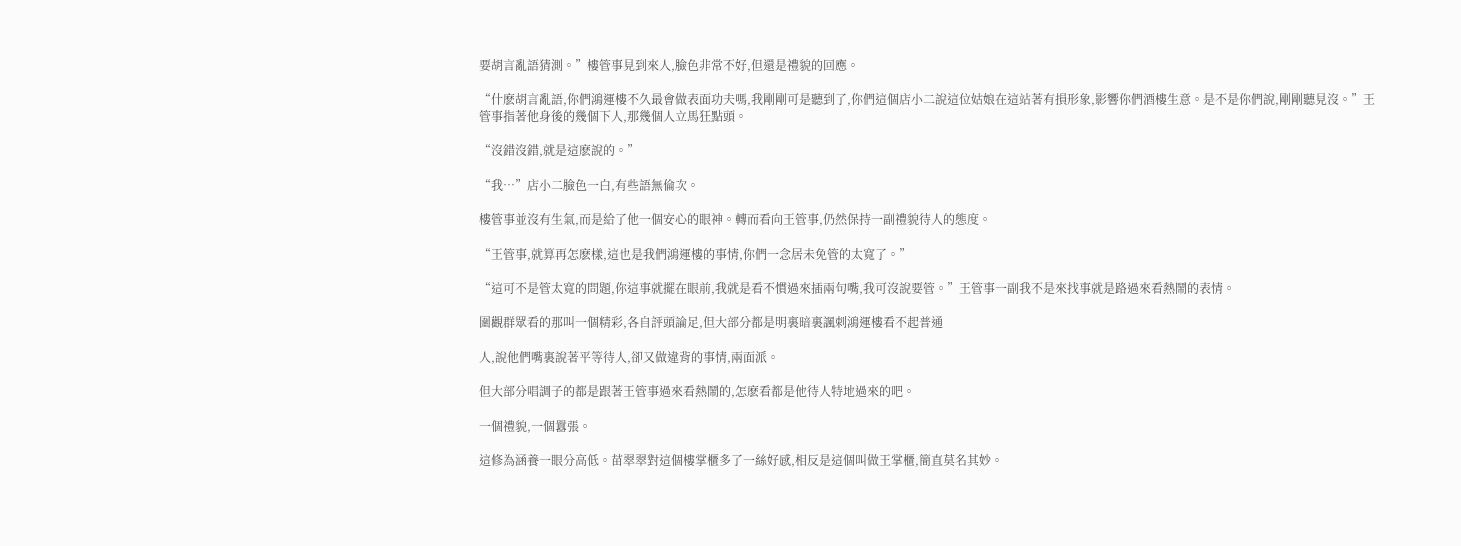要胡言亂語猜測。”樓管事見到來人,臉色非常不好,但還是禮貌的回應。

“什麽胡言亂語,你們鴻運樓不久最會做表面功夫嗎,我剛剛可是聽到了,你們這個店小二說這位姑娘在這站著有損形象,影響你們酒樓生意。是不是你們說,剛剛聽見沒。”王管事指著他身後的幾個下人,那幾個人立馬狂點頭。

“沒錯沒錯,就是這麽說的。”

“我…”店小二臉色一白,有些語無倫次。

樓管事並沒有生氣,而是給了他一個安心的眼神。轉而看向王管事,仍然保持一副禮貌待人的態度。

“王管事,就算再怎麽樣,這也是我們鴻運樓的事情,你們一念居未免管的太寬了。”

“這可不是管太寬的問題,你這事就擺在眼前,我就是看不慣過來插兩句嘴,我可沒說要管。”王管事一副我不是來找事就是路過來看熱鬧的表情。

圍觀群眾看的那叫一個精彩,各自評頭論足,但大部分都是明裏暗裏諷刺鴻運樓看不起普通

人,說他們嘴裏說著平等待人,卻又做違背的事情,兩面派。

但大部分唱調子的都是跟著王管事過來看熱鬧的,怎麽看都是他待人特地過來的吧。

一個禮貌,一個囂張。

這修為涵養一眼分高低。苗翠翠對這個樓掌櫃多了一絲好感,相反是這個叫做王掌櫃,簡直莫名其妙。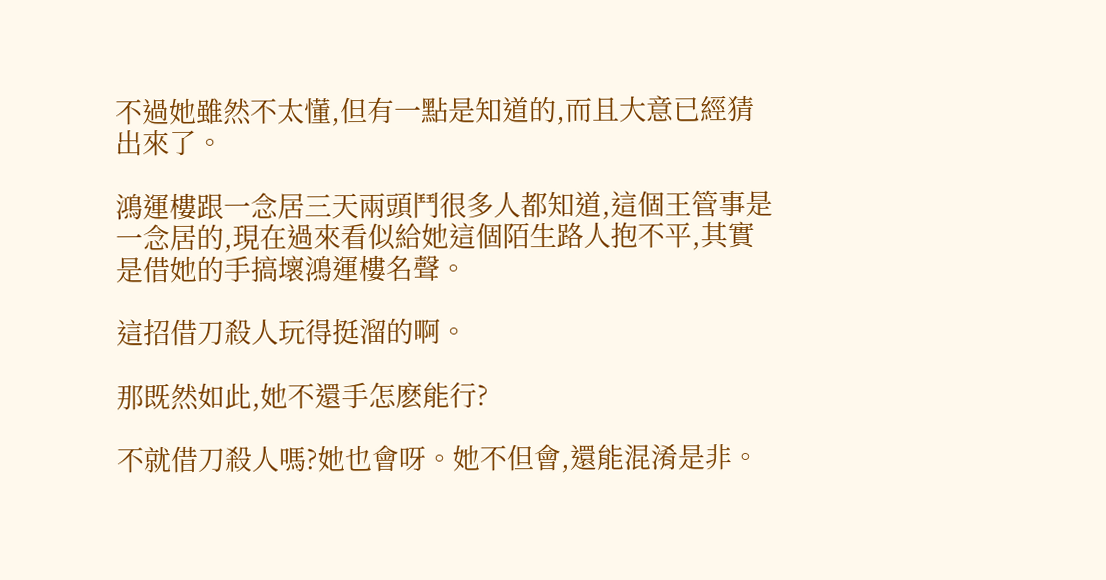不過她雖然不太懂,但有一點是知道的,而且大意已經猜出來了。

鴻運樓跟一念居三天兩頭鬥很多人都知道,這個王管事是一念居的,現在過來看似給她這個陌生路人抱不平,其實是借她的手搞壞鴻運樓名聲。

這招借刀殺人玩得挺溜的啊。

那既然如此,她不還手怎麽能行?

不就借刀殺人嗎?她也會呀。她不但會,還能混淆是非。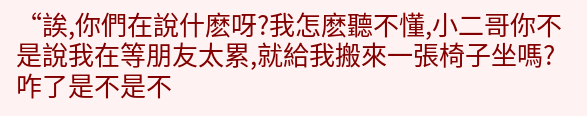“誒,你們在說什麽呀?我怎麽聽不懂,小二哥你不是說我在等朋友太累,就給我搬來一張椅子坐嗎?咋了是不是不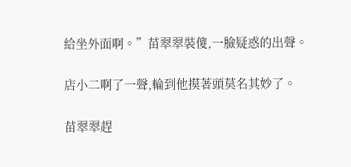給坐外面啊。”苗翠翠裝傻,一臉疑惑的出聲。

店小二啊了一聲,輪到他摸著頭莫名其妙了。

苗翠翠趕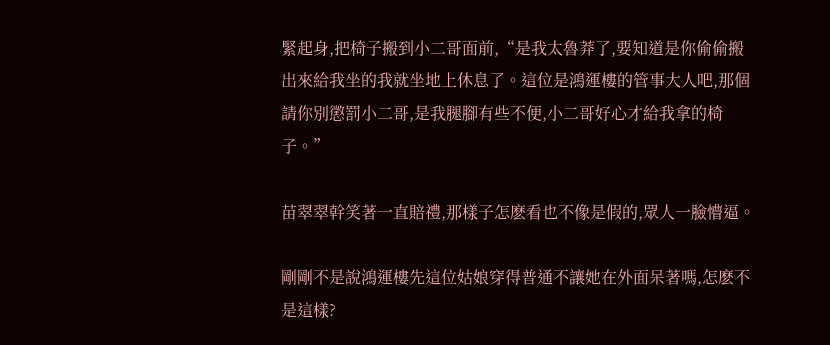緊起身,把椅子搬到小二哥面前,“是我太魯莽了,要知道是你偷偷搬出來給我坐的我就坐地上休息了。這位是鴻運樓的管事大人吧,那個請你別懲罰小二哥,是我腿腳有些不便,小二哥好心才給我拿的椅子。”

苗翠翠幹笑著一直賠禮,那樣子怎麽看也不像是假的,眾人一臉懵逼。

剛剛不是說鴻運樓先這位姑娘穿得普通不讓她在外面呆著嗎,怎麽不是這樣?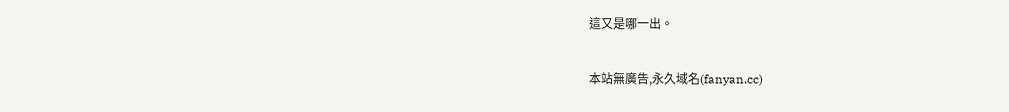這又是哪一出。

本站無廣告,永久域名(fanyan.cc)